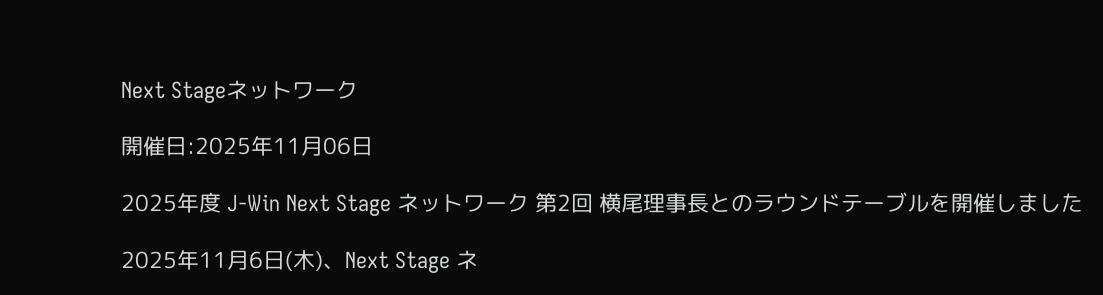Next Stageネットワーク

開催日:2025年11月06日

2025年度 J-Win Next Stage ネットワーク 第2回 横尾理事長とのラウンドテーブルを開催しました

2025年11月6日(木)、Next Stage ネ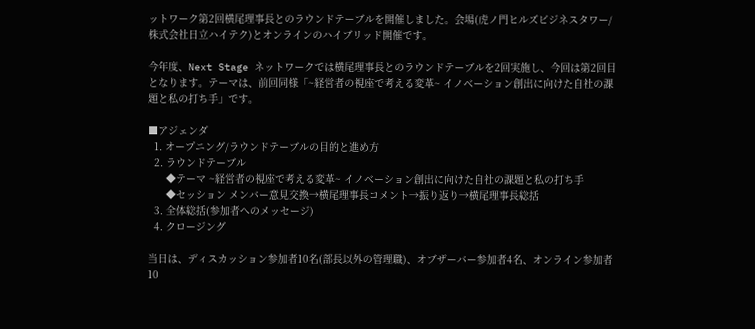ットワーク第2回横尾理事長とのラウンドテーブルを開催しました。会場(虎ノ門ヒルズビジネスタワー/株式会社日立ハイテク)とオンラインのハイブリッド開催です。

今年度、Next Stage ネットワークでは横尾理事長とのラウンドテーブルを2回実施し、今回は第2回目となります。テーマは、前回同様「~経営者の視座で考える変革~ イノベーション創出に向けた自社の課題と私の打ち手」です。

■アジェンダ
  1. オープニング/ラウンドテーブルの目的と進め方
  2. ラウンドテーブル
      ◆テーマ ~経営者の視座で考える変革~ イノベーション創出に向けた自社の課題と私の打ち手
      ◆セッション メンバー意見交換→横尾理事長コメント→振り返り→横尾理事長総括
  3. 全体総括(参加者へのメッセージ)
  4. クロージング

当日は、ディスカッション参加者10名(部長以外の管理職)、オブザーバー参加者4名、オンライン参加者10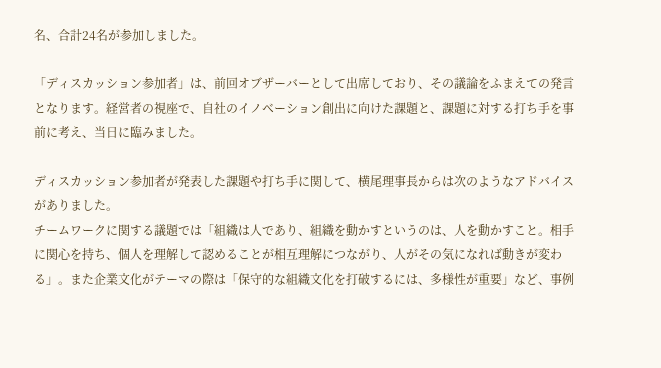名、合計24名が参加しました。

「ディスカッション参加者」は、前回オブザーバーとして出席しており、その議論をふまえての発言となります。経営者の視座で、自社のイノベーション創出に向けた課題と、課題に対する打ち手を事前に考え、当日に臨みました。

ディスカッション参加者が発表した課題や打ち手に関して、横尾理事長からは次のようなアドバイスがありました。
チームワークに関する議題では「組織は人であり、組織を動かすというのは、人を動かすこと。相手に関心を持ち、個人を理解して認めることが相互理解につながり、人がその気になれば動きが変わる」。また企業文化がテーマの際は「保守的な組織文化を打破するには、多様性が重要」など、事例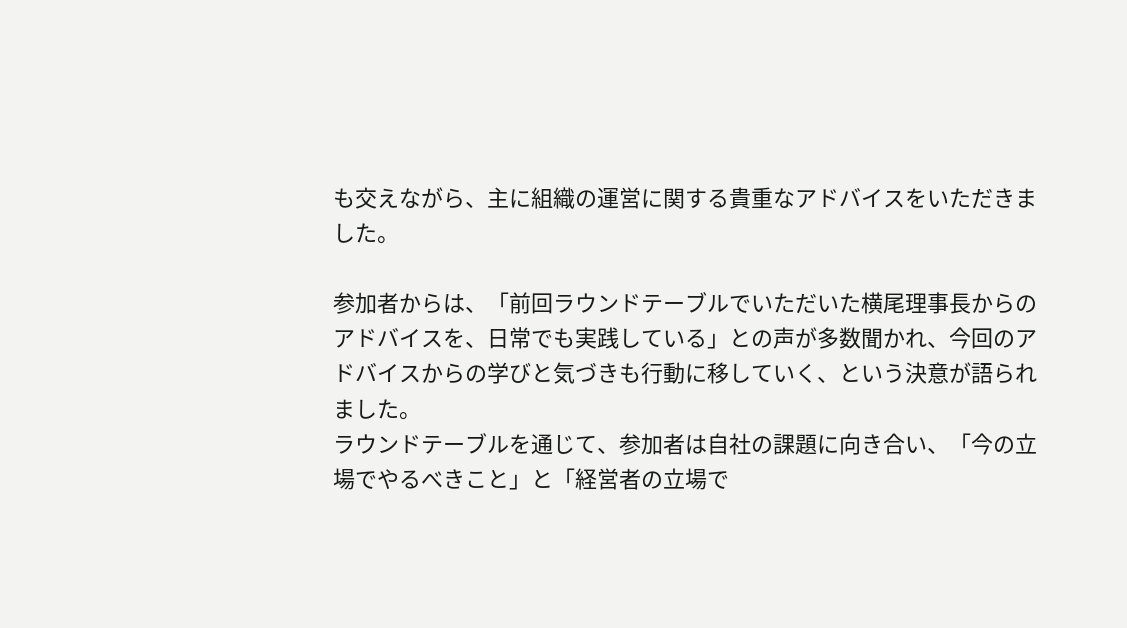も交えながら、主に組織の運営に関する貴重なアドバイスをいただきました。

参加者からは、「前回ラウンドテーブルでいただいた横尾理事長からのアドバイスを、日常でも実践している」との声が多数聞かれ、今回のアドバイスからの学びと気づきも行動に移していく、という決意が語られました。
ラウンドテーブルを通じて、参加者は自社の課題に向き合い、「今の立場でやるべきこと」と「経営者の立場で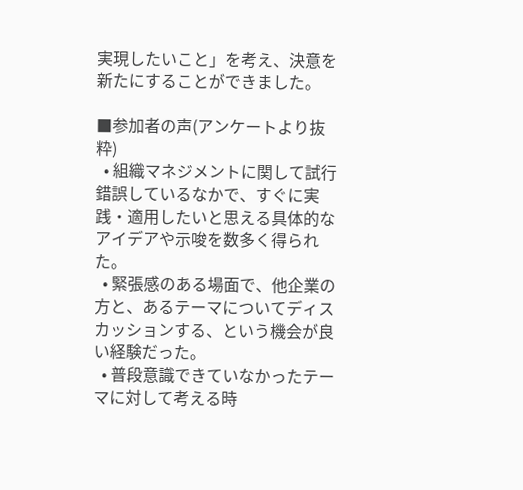実現したいこと」を考え、決意を新たにすることができました。

■参加者の声(アンケートより抜粋)
  • 組織マネジメントに関して試行錯誤しているなかで、すぐに実践・適用したいと思える具体的なアイデアや示唆を数多く得られた。
  • 緊張感のある場面で、他企業の方と、あるテーマについてディスカッションする、という機会が良い経験だった。
  • 普段意識できていなかったテーマに対して考える時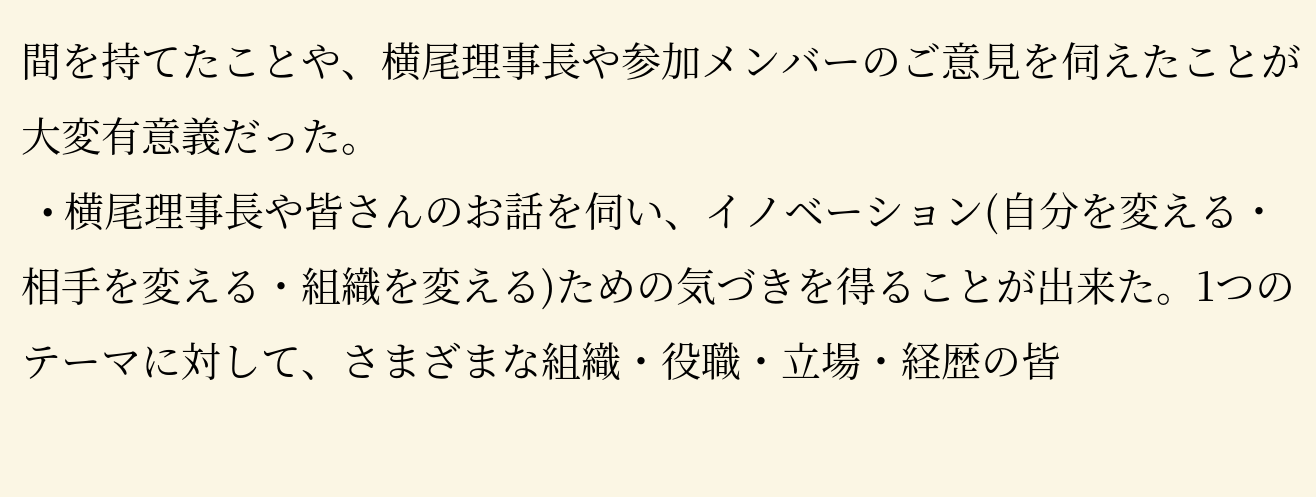間を持てたことや、横尾理事長や参加メンバーのご意見を伺えたことが大変有意義だった。
  • 横尾理事長や皆さんのお話を伺い、イノベーション(自分を変える・相手を変える・組織を変える)ための気づきを得ることが出来た。1つのテーマに対して、さまざまな組織・役職・立場・経歴の皆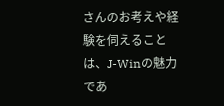さんのお考えや経験を伺えることは、J-Winの魅力であ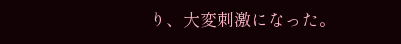り、大変刺激になった。